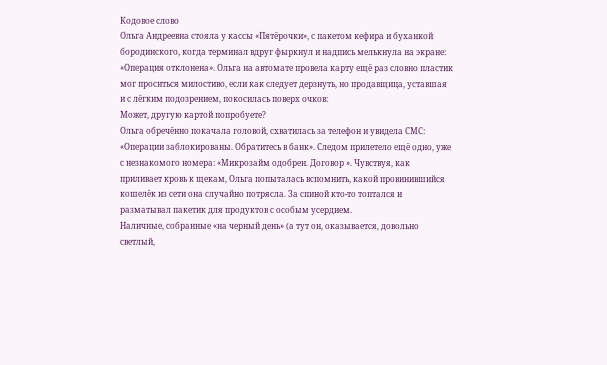Кодовое слово
Ольга Андреевна стояла у кассы «Пятёрочки», с пакетом кефира и буханкой бородинского, когда терминал вдруг фыркнул и надпись мелькнула на экране: «Операция отклонена». Ольга на автомате провела карту ещё раз словно пластик мог проситься милостиво, если как следует дерзнуть, но продавщица, уставшая и с лёгким подозрением, покосилась поверх очков:
Может, другую картой попробуете?
Ольга обречённо покачала головой, схватилась за телефон и увидела СМС: «Операции заблокированы. Обратитесь в банк». Следом прилетело ещё одно, уже с незнакомого номера: «Микрозайм одобрен. Договор ». Чувствуя, как приливает кровь к щекам, Ольга попыталась вспомнить, какой провинившийся кошелёк из сети она случайно потрясла. За спиной кто-то топтался и разматывал пакетик для продуктов с особым усердием.
Наличные, собранные «на черный день» (а тут он, оказывается, довольно светлый,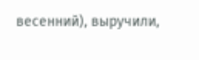весенний), выручили,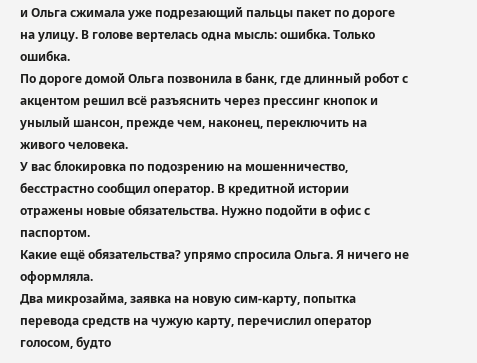и Ольга сжимала уже подрезающий пальцы пакет по дороге на улицу. В голове вертелась одна мысль: ошибка. Только ошибка.
По дороге домой Ольга позвонила в банк, где длинный робот с акцентом решил всё разъяснить через прессинг кнопок и унылый шансон, прежде чем, наконец, переключить на живого человека.
У вас блокировка по подозрению на мошенничество, бесстрастно сообщил оператор. В кредитной истории отражены новые обязательства. Нужно подойти в офис с паспортом.
Какие ещё обязательства? упрямо спросила Ольга. Я ничего не оформляла.
Два микрозайма, заявка на новую сим-карту, попытка перевода средств на чужую карту, перечислил оператор голосом, будто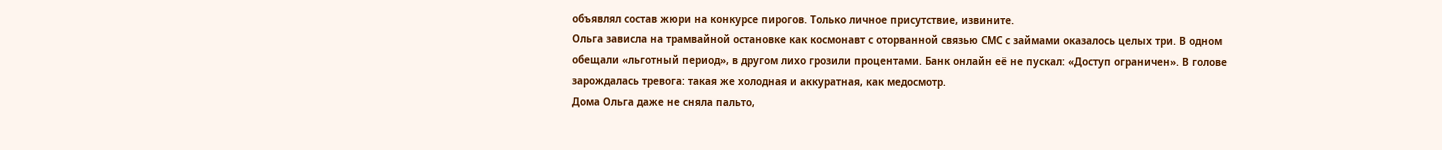объявлял состав жюри на конкурсе пирогов. Только личное присутствие, извините.
Ольга зависла на трамвайной остановке как космонавт с оторванной связью СМС с займами оказалось целых три. В одном обещали «льготный период», в другом лихо грозили процентами. Банк онлайн её не пускал: «Доступ ограничен». В голове зарождалась тревога: такая же холодная и аккуратная, как медосмотр.
Дома Ольга даже не сняла пальто,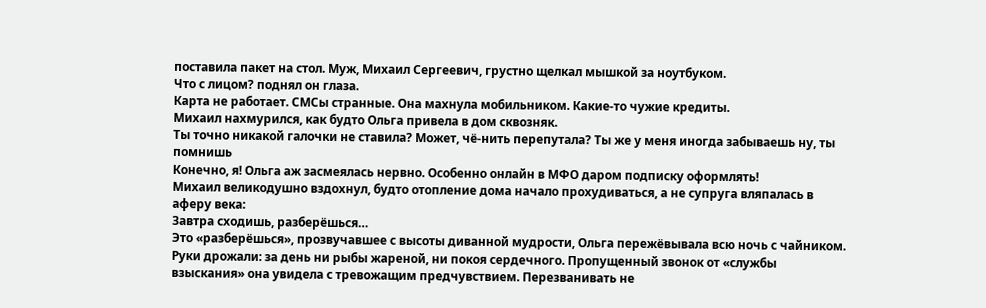поставила пакет на стол. Муж, Михаил Сергеевич, грустно щелкал мышкой за ноутбуком.
Что с лицом? поднял он глаза.
Карта не работает. СМСы странные. Она махнула мобильником. Какие-то чужие кредиты.
Михаил нахмурился, как будто Ольга привела в дом сквозняк.
Ты точно никакой галочки не ставила? Может, чё-нить перепутала? Ты же у меня иногда забываешь ну, ты помнишь
Конечно, я! Ольга аж засмеялась нервно. Особенно онлайн в МФО даром подписку оформлять!
Михаил великодушно вздохнул, будто отопление дома начало прохудиваться, а не супруга вляпалась в аферу века:
Завтра сходишь, разберёшься…
Это «разберёшься», прозвучавшее с высоты диванной мудрости, Ольга пережёвывала всю ночь с чайником. Руки дрожали: за день ни рыбы жареной, ни покоя сердечного. Пропущенный звонок от «службы взыскания» она увидела с тревожащим предчувствием. Перезванивать не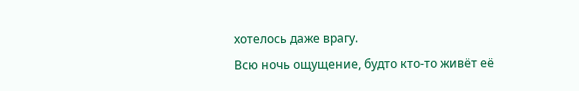хотелось даже врагу.
Всю ночь ощущение, будто кто-то живёт её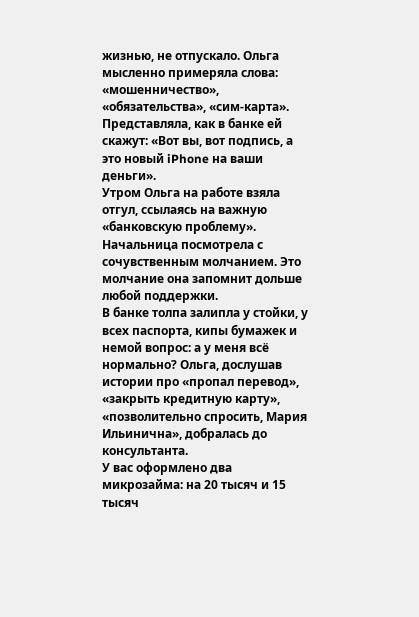жизнью, не отпускало. Ольга мысленно примеряла слова: «мошенничество», «обязательства», «сим-карта». Представляла, как в банке ей скажут: «Вот вы, вот подпись, а это новый iPhone на ваши деньги».
Утром Ольга на работе взяла отгул, ссылаясь на важную «банковскую проблему». Начальница посмотрела с сочувственным молчанием. Это молчание она запомнит дольше любой поддержки.
В банке толпа залипла у стойки, у всех паспорта, кипы бумажек и немой вопрос: а у меня всё нормально? Ольга, дослушав истории про «пропал перевод», «закрыть кредитную карту», «позволительно спросить, Мария Ильинична», добралась до консультанта.
У вас оформлено два микрозайма: на 20 тысяч и 15 тысяч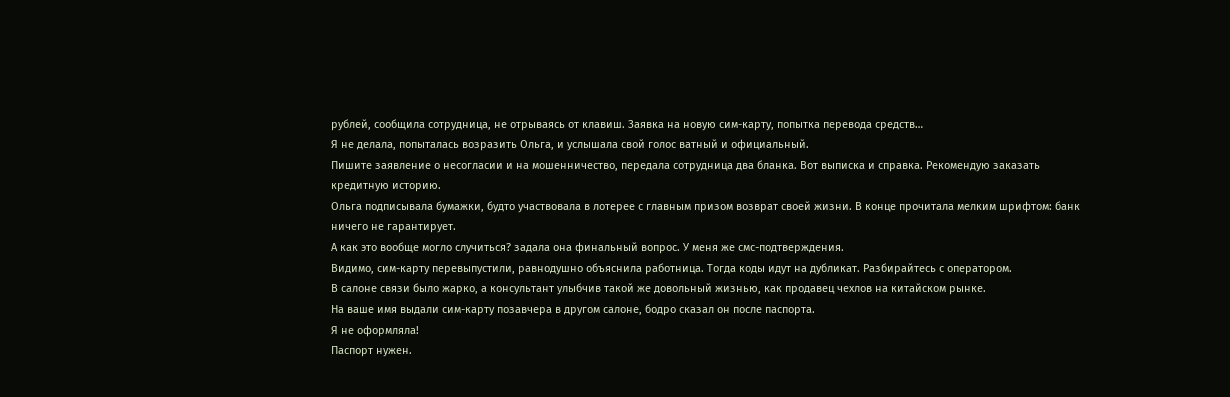рублей, сообщила сотрудница, не отрываясь от клавиш. Заявка на новую сим-карту, попытка перевода средств…
Я не делала, попыталась возразить Ольга, и услышала свой голос ватный и официальный.
Пишите заявление о несогласии и на мошенничество, передала сотрудница два бланка. Вот выписка и справка. Рекомендую заказать кредитную историю.
Ольга подписывала бумажки, будто участвовала в лотерее с главным призом возврат своей жизни. В конце прочитала мелким шрифтом: банк ничего не гарантирует.
А как это вообще могло случиться? задала она финальный вопрос. У меня же смс-подтверждения.
Видимо, сим-карту перевыпустили, равнодушно объяснила работница. Тогда коды идут на дубликат. Разбирайтесь с оператором.
В салоне связи было жарко, а консультант улыбчив такой же довольный жизнью, как продавец чехлов на китайском рынке.
На ваше имя выдали сим-карту позавчера в другом салоне, бодро сказал он после паспорта.
Я не оформляла!
Паспорт нужен.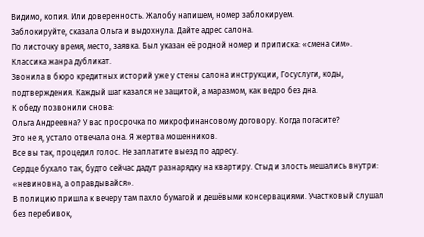Видимо, копия. Или доверенность. Жалобу напишем, номер заблокируем.
Заблокируйте, сказала Ольга и выдохнула. Дайте адрес салона.
По листочку время, место, заявка. Был указан её родной номер и приписка: «смена сим». Классика жанра дубликат.
Звонила в бюро кредитных историй уже у стены салона инструкции, Госуслуги, коды, подтверждения. Каждый шаг казался не защитой, а маразмом, как ведро без дна.
К обеду позвонили снова:
Ольга Андреевна? У вас просрочка по микрофинансовому договору. Когда погасите?
Это не я, устало отвечала она. Я жертва мошенников.
Все вы так, процедил голос. Не заплатите выезд по адресу.
Сердце бухало так, будто сейчас дадут разнарядку на квартиру. Стыд и злость мешались внутри: «невиновна, а оправдывайся».
В полицию пришла к вечеру там пахло бумагой и дешёвыми консервациями. Участковый слушал без перебивок,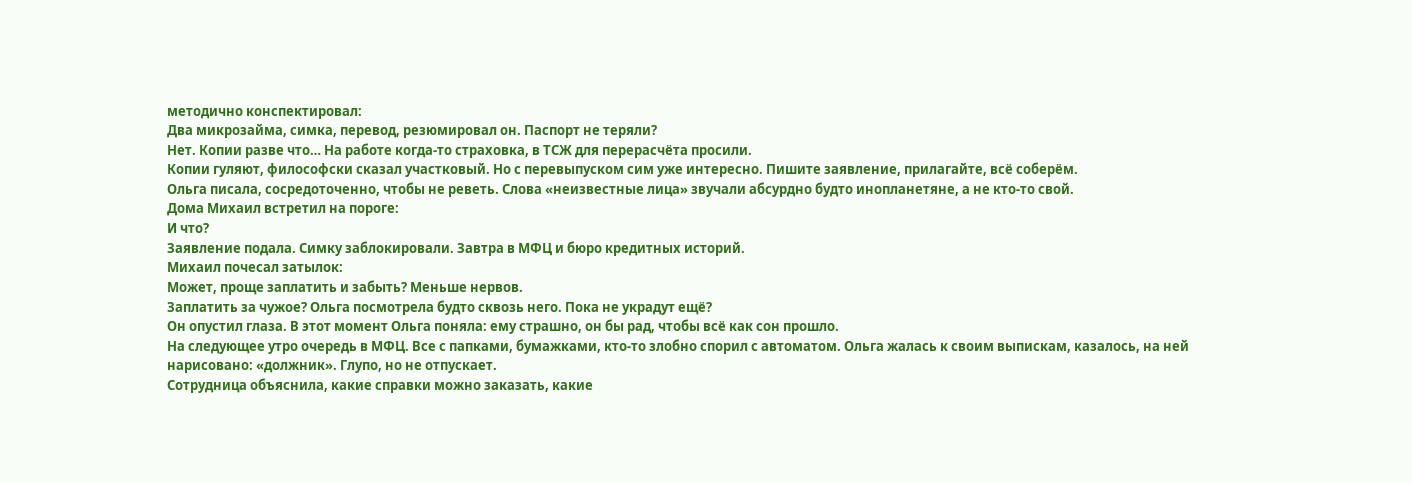методично конспектировал:
Два микрозайма, симка, перевод, резюмировал он. Паспорт не теряли?
Нет. Копии разве что… На работе когда-то страховка, в ТСЖ для перерасчёта просили.
Копии гуляют, философски сказал участковый. Но с перевыпуском сим уже интересно. Пишите заявление, прилагайте, всё соберём.
Ольга писала, сосредоточенно, чтобы не реветь. Слова «неизвестные лица» звучали абсурдно будто инопланетяне, а не кто-то свой.
Дома Михаил встретил на пороге:
И что?
Заявление подала. Симку заблокировали. Завтра в МФЦ и бюро кредитных историй.
Михаил почесал затылок:
Может, проще заплатить и забыть? Меньше нервов.
Заплатить за чужое? Ольга посмотрела будто сквозь него. Пока не украдут ещё?
Он опустил глаза. В этот момент Ольга поняла: ему страшно, он бы рад, чтобы всё как сон прошло.
На следующее утро очередь в МФЦ. Все с папками, бумажками, кто-то злобно спорил с автоматом. Ольга жалась к своим выпискам, казалось, на ней нарисовано: «должник». Глупо, но не отпускает.
Сотрудница объяснила, какие справки можно заказать, какие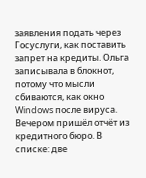заявления подать через Госуслуги, как поставить запрет на кредиты. Ольга записывала в блокнот, потому что мысли сбиваются, как окно Windows после вируса.
Вечером пришёл отчёт из кредитного бюро. В списке: две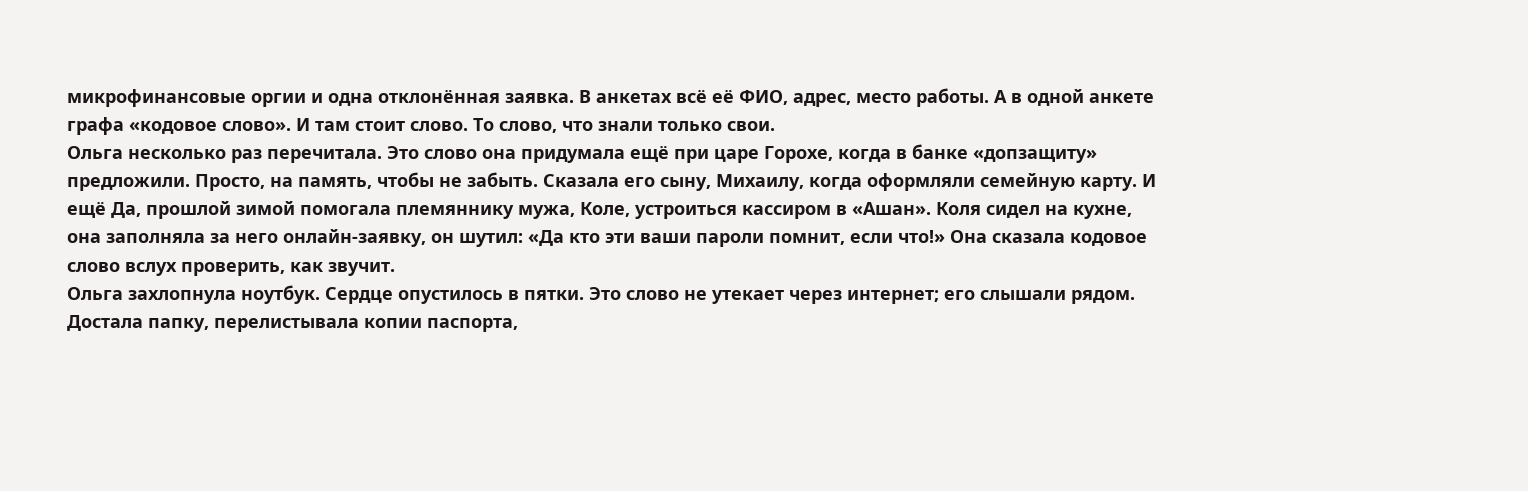микрофинансовые оргии и одна отклонённая заявка. В анкетах всё её ФИО, адрес, место работы. А в одной анкете графа «кодовое слово». И там стоит слово. То слово, что знали только свои.
Ольга несколько раз перечитала. Это слово она придумала ещё при царе Горохе, когда в банке «допзащиту» предложили. Просто, на память, чтобы не забыть. Сказала его сыну, Михаилу, когда оформляли семейную карту. И ещё Да, прошлой зимой помогала племяннику мужа, Коле, устроиться кассиром в «Ашан». Коля сидел на кухне, она заполняла за него онлайн-заявку, он шутил: «Да кто эти ваши пароли помнит, если что!» Она сказала кодовое слово вслух проверить, как звучит.
Ольга захлопнула ноутбук. Сердце опустилось в пятки. Это слово не утекает через интернет; его слышали рядом.
Достала папку, перелистывала копии паспорта,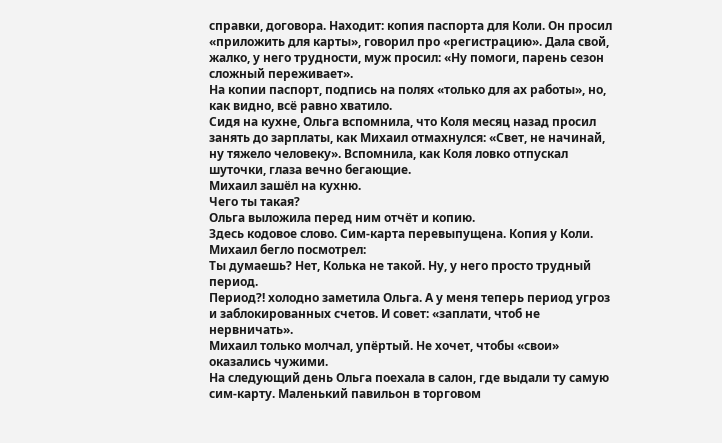справки, договора. Находит: копия паспорта для Коли. Он просил «приложить для карты», говорил про «регистрацию». Дала свой, жалко, у него трудности, муж просил: «Ну помоги, парень сезон сложный переживает».
На копии паспорт, подпись на полях «только для ах работы», но, как видно, всё равно хватило.
Сидя на кухне, Ольга вспомнила, что Коля месяц назад просил занять до зарплаты, как Михаил отмахнулся: «Свет, не начинай, ну тяжело человеку». Вспомнила, как Коля ловко отпускал шуточки, глаза вечно бегающие.
Михаил зашёл на кухню.
Чего ты такая?
Ольга выложила перед ним отчёт и копию.
Здесь кодовое слово. Сим-карта перевыпущена. Копия у Коли.
Михаил бегло посмотрел:
Ты думаешь? Нет, Колька не такой. Ну, у него просто трудный период.
Период?! холодно заметила Ольга. А у меня теперь период угроз и заблокированных счетов. И совет: «заплати, чтоб не нервничать».
Михаил только молчал, упёртый. Не хочет, чтобы «свои» оказались чужими.
На следующий день Ольга поехала в салон, где выдали ту самую сим-карту. Маленький павильон в торговом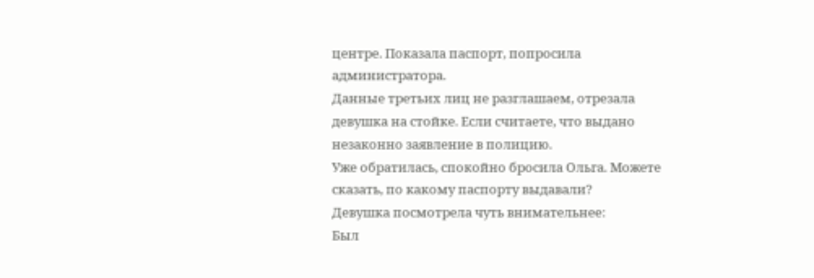центре. Показала паспорт, попросила администратора.
Данные третьих лиц не разглашаем, отрезала девушка на стойке. Если считаете, что выдано незаконно заявление в полицию.
Уже обратилась, спокойно бросила Ольга. Можете сказать, по какому паспорту выдавали?
Девушка посмотрела чуть внимательнее:
Был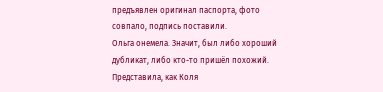предъявлен оригинал паспорта, фото совпало, подпись поставили.
Ольга онемела. Значит, был либо хороший дубликат, либо кто-то пришёл похожий. Представила, как Коля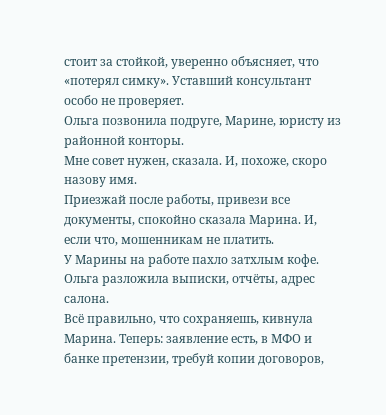стоит за стойкой, уверенно объясняет, что «потерял симку». Уставший консультант особо не проверяет.
Ольга позвонила подруге, Марине, юристу из районной конторы.
Мне совет нужен, сказала. И, похоже, скоро назову имя.
Приезжай после работы, привези все документы, спокойно сказала Марина. И, если что, мошенникам не платить.
У Марины на работе пахло затхлым кофе. Ольга разложила выписки, отчёты, адрес салона.
Всё правильно, что сохраняешь, кивнула Марина. Теперь: заявление есть, в МФО и банке претензии, требуй копии договоров,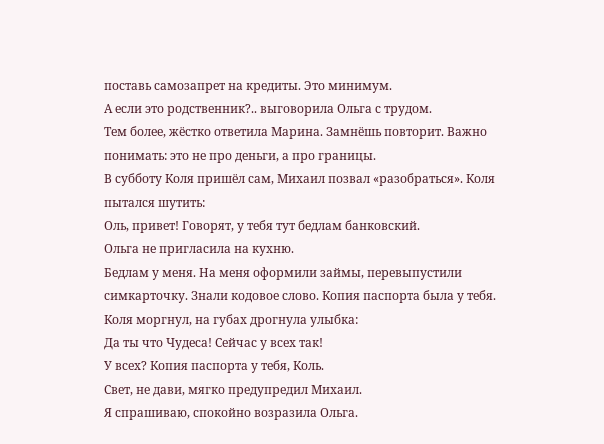поставь самозапрет на кредиты. Это минимум.
А если это родственник?.. выговорила Ольга с трудом.
Тем более, жёстко ответила Марина. Замнёшь повторит. Важно понимать: это не про деньги, а про границы.
В субботу Коля пришёл сам, Михаил позвал «разобраться». Коля пытался шутить:
Оль, привет! Говорят, у тебя тут бедлам банковский.
Ольга не пригласила на кухню.
Бедлам у меня. На меня оформили займы, перевыпустили симкарточку. Знали кодовое слово. Копия паспорта была у тебя.
Коля моргнул, на губах дрогнула улыбка:
Да ты что Чудеса! Сейчас у всех так!
У всех? Копия паспорта у тебя, Коль.
Свет, не дави, мягко предупредил Михаил.
Я спрашиваю, спокойно возразила Ольга.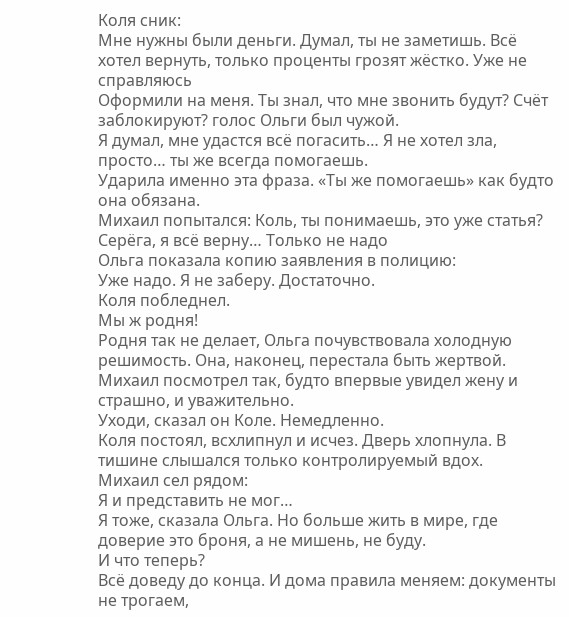Коля сник:
Мне нужны были деньги. Думал, ты не заметишь. Всё хотел вернуть, только проценты грозят жёстко. Уже не справляюсь
Оформили на меня. Ты знал, что мне звонить будут? Счёт заблокируют? голос Ольги был чужой.
Я думал, мне удастся всё погасить… Я не хотел зла, просто… ты же всегда помогаешь.
Ударила именно эта фраза. «Ты же помогаешь» как будто она обязана.
Михаил попытался: Коль, ты понимаешь, это уже статья?
Серёга, я всё верну… Только не надо
Ольга показала копию заявления в полицию:
Уже надо. Я не заберу. Достаточно.
Коля побледнел.
Мы ж родня!
Родня так не делает, Ольга почувствовала холодную решимость. Она, наконец, перестала быть жертвой.
Михаил посмотрел так, будто впервые увидел жену и страшно, и уважительно.
Уходи, сказал он Коле. Немедленно.
Коля постоял, всхлипнул и исчез. Дверь хлопнула. В тишине слышался только контролируемый вдох.
Михаил сел рядом:
Я и представить не мог…
Я тоже, сказала Ольга. Но больше жить в мире, где доверие это броня, а не мишень, не буду.
И что теперь?
Всё доведу до конца. И дома правила меняем: документы не трогаем,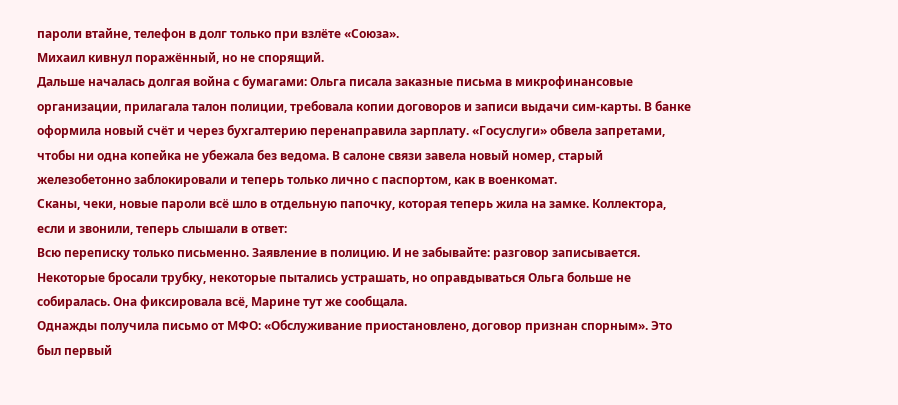пароли втайне, телефон в долг только при взлёте «Союза».
Михаил кивнул поражённый, но не спорящий.
Дальше началась долгая война с бумагами: Ольга писала заказные письма в микрофинансовые организации, прилагала талон полиции, требовала копии договоров и записи выдачи сим-карты. В банке оформила новый счёт и через бухгалтерию перенаправила зарплату. «Госуслуги» обвела запретами, чтобы ни одна копейка не убежала без ведома. В салоне связи завела новый номер, старый железобетонно заблокировали и теперь только лично с паспортом, как в военкомат.
Сканы, чеки, новые пароли всё шло в отдельную папочку, которая теперь жила на замке. Коллектора, если и звонили, теперь слышали в ответ:
Всю переписку только письменно. Заявление в полицию. И не забывайте: разговор записывается.
Некоторые бросали трубку, некоторые пытались устрашать, но оправдываться Ольга больше не собиралась. Она фиксировала всё, Марине тут же сообщала.
Однажды получила письмо от МФО: «Обслуживание приостановлено, договор признан спорным». Это был первый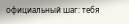официальный шаг: тебя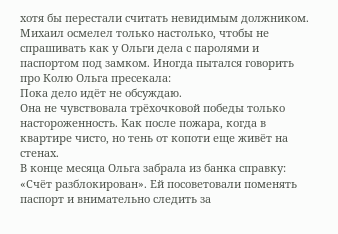хотя бы перестали считать невидимым должником.
Михаил осмелел только настолько, чтобы не спрашивать как у Ольги дела с паролями и паспортом под замком. Иногда пытался говорить про Колю Ольга пресекала:
Пока дело идёт не обсуждаю.
Она не чувствовала трёхочковой победы только настороженность. Как после пожара, когда в квартире чисто, но тень от копоти еще живёт на стенах.
В конце месяца Ольга забрала из банка справку: «Счёт разблокирован». Ей посоветовали поменять паспорт и внимательно следить за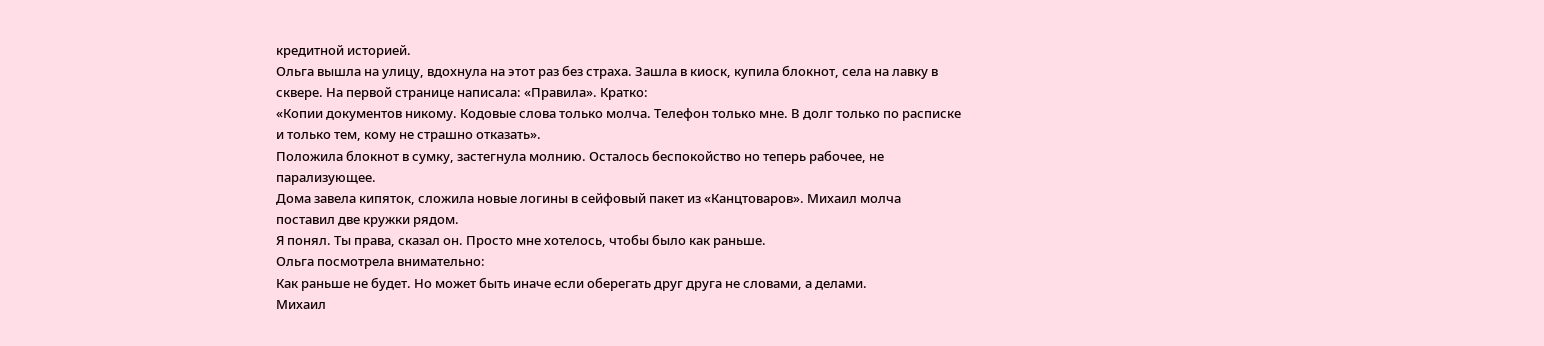кредитной историей.
Ольга вышла на улицу, вдохнула на этот раз без страха. Зашла в киоск, купила блокнот, села на лавку в сквере. На первой странице написала: «Правила». Кратко:
«Копии документов никому. Кодовые слова только молча. Телефон только мне. В долг только по расписке и только тем, кому не страшно отказать».
Положила блокнот в сумку, застегнула молнию. Осталось беспокойство но теперь рабочее, не парализующее.
Дома завела кипяток, сложила новые логины в сейфовый пакет из «Канцтоваров». Михаил молча поставил две кружки рядом.
Я понял. Ты права, сказал он. Просто мне хотелось, чтобы было как раньше.
Ольга посмотрела внимательно:
Как раньше не будет. Но может быть иначе если оберегать друг друга не словами, а делами.
Михаил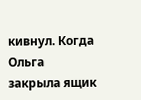кивнул. Когда Ольга закрыла ящик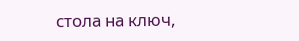стола на ключ,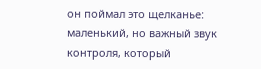он поймал это щелканье: маленький, но важный звук контроля, который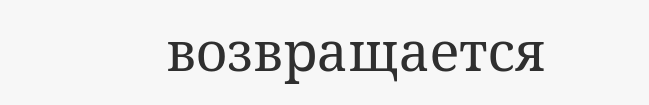возвращается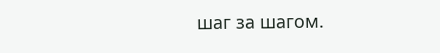шаг за шагом.